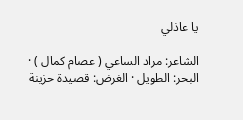يا عاذلي

الشاعر: مراد الساعي ( عصام كمال ) · البحر: الطويل · الغرض: قصيدة حزينة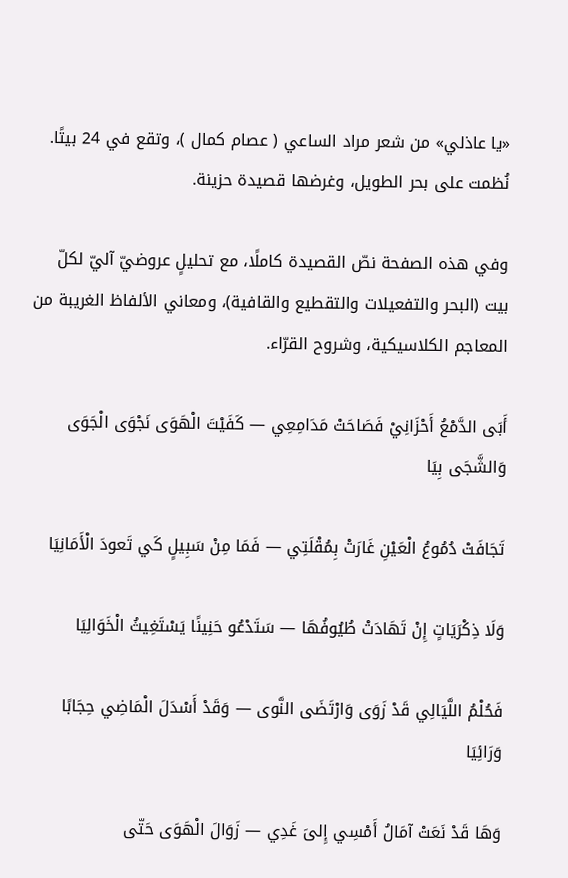«يا عاذلي» من شعر مراد الساعي ( عصام كمال )، وتقع في 24 بيتًا. نُظمت على بحر الطويل، وغرضها قصيدة حزينة.

وفي هذه الصفحة نصّ القصيدة كاملًا، مع تحليلٍ عروضيّ آليّ لكلّ بيت (البحر والتفعيلات والتقطيع والقافية)، ومعاني الألفاظ الغريبة من المعاجم الكلاسيكية، وشروح القرّاء.

أَبَى الدَّمْعُ أَحْزَانِيْ فَصَاحَتْ مَدَامِعِي — كَفَيْتَ الْهَوَى نَجْوَى الْجَوَى وَالشَّجَى بِيَا

تَجَافَتْ دُمُوعُ الْعَيْنِ غَارَتْ بِمُقْلَتِي — فَمَا مِنْ سَبِيلٍ كَي تَعودَ الْأَمَانِيَا

وَلَا ذِكْرَيَاتٍ إِنْ تَهَادَتْ طُيُوفُهَا — سَتَدْعُو حَنِينًا يَسْتَغِيثُ الْخَوَالِيَا

فَحُلْمُ اللَّيَالِي قَدْ زَوَى وَارْتَضَى النَّوى — وَقَدْ أَسْدَلَ الْمَاضِي حِجَابًا وَرَائِيَا

وَهَا قَدْ نَعَتْ آمَالُ أَمْسِي إِلىَ غَدِي — زَوَالَ الْهَوَى حَتّى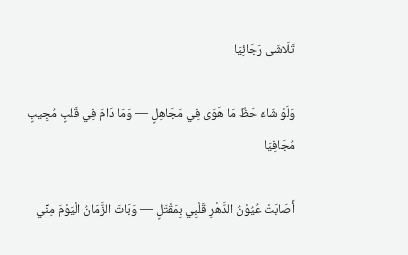تَلَاشَى رَجَائِيَا

وَلَوْ شَاءَ حَظٌ مَا هَوَى فِي مَجَاهِلٍ — وَمَا دَامَ فِي قَلبٍ مُجِيبٍ مُجَافِيَا

أَصَابَتْ عُيُوْنُ الدَّهْرِ قَلْبِي بِمَقْتَلٍ — وَبَاتَ الزَّمَانُ الْيَوْمَ مِنِّي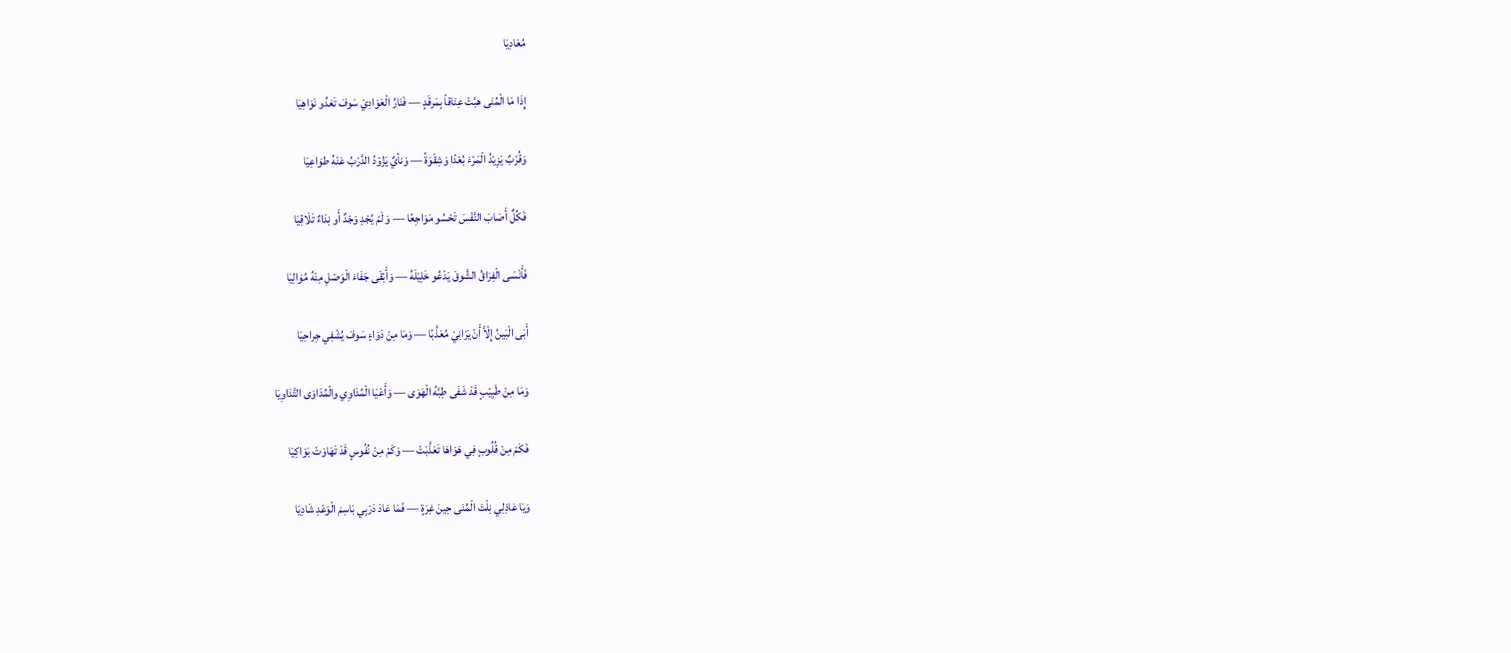مُعَادِيَا

إِذَا مَا الْمُنَى هبَّتْ عِنَاقاً بِمَرقَدٍ — فَنَارُ الْعَوَادِيْ سَوفَ تَغدُو نَوَاهِيَا

وَقُرْبٌ يَزِيْدُ الْمَرْءَ بُعْدًا وَشِقْوَةً — وَنأيٌ يَزُوْدُ الدَّرْبُ عَنْهُ طوَاعِيَا

فَكُلٌ أَصَابَ النَّفْسَ تَحْسُو مَوَاجِعًا — وَ لَمْ يُجْدِ وَجْدٌ أَو نِدَاءٌ تَلَاقِيَا

فَأَنْسَى الْفِرَاقُ الشَّوقَ يَدْعُو خَلِيْلَهُ — وَأَبْقَى جَفَاءَ الْوَصْلِ مِنْهُ مُوَالِيَا

أَبَى الْبَينُ إِلْاَّ أَنْ يَرَانِيْ مُعَذَّبًا — وَمَا مِنْ دَوَاءٍ سَوفَ يُشْفِي جِراحِيَا

وَمَا مِنْ طَبِيْبٍ قَدْ شَفَى طِبَّهُ الْهَوَى — وَأَعْيَا الْمُدَاوِي والْمُدَاوَى التَّدَاوِيَا

فَكَمْ مِنْ قُلُوبٍ فِي هَوَاهَا تَعَذَّبَتْ — وَكَمْ مِنْ نُفُوسٍ قَدْ تَهَاوَتْ بَوَاكِيَا

وَيَا عَاذِلِي نِلْتَ الْمُنَى حِينَ غِرَةٍ — فَمَا عَادَ دَرْبِي بَاسِمَ الْوَعْدِ شَادِيَا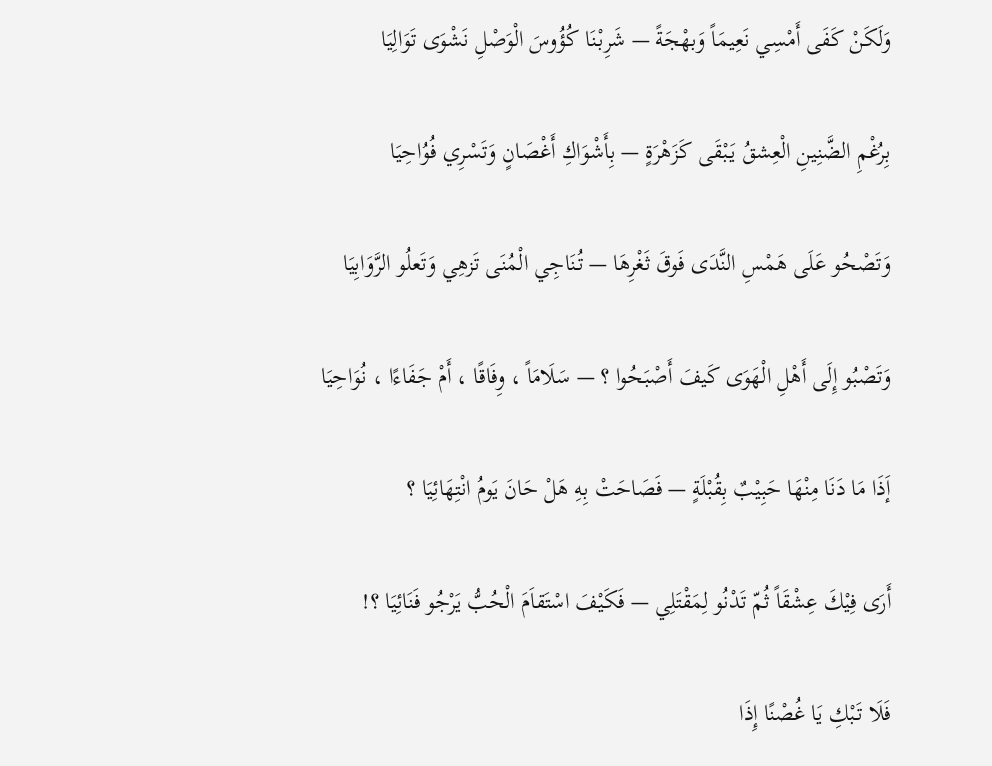وَلَكَنْ كَفَى أَمْسِي نَعِيمَاً وَبهْجَةً — شَرِبْنَا كُؤُوسَ الْوَصْلِ نَشْوَى تَوَالِيَا

بِرُغْمِ الضَّنِينِ الْعِشقُ يَبْقَى كَزَهْرَةٍ — بِأَشْوَاكِ أَغْصَانٍ وَتَسْرِي فُوُاحِيَا

وَتَصْحُو عَلَى هَمْسِ النَّدَى فَوقَ ثَغْرِهَا — تُنَاجِي الْمُنَى تَزهِي وَتَعلُو الرَّوَابِيَا

وَتَصْبُو إِلَى أَهْلِ الْهَوَى كَيفَ أَصْبَحُوا ؟ — سَلَامَاً ، وِفَاقًا ، أَمْ جَفَاءًا ، نُوَاحِيَا

إَذَا مَا دَنَا مِنْهَا حَبِيْبٌ بِقُبْلَةٍ — فَصَاحَتْ بِهِ هَلْ حَانَ يَومُ انْتِهَائِيَا ؟

أَرَى فِيْكَ عِشْقَاً ثُمّ تَدْنُو لِمَقْتَلِي — فَكَيْفَ اسْتَقاَمَ الْحُبُّ يَرْجُو فَنَائِيَا ؟!

فَلَا تَبْكِ يَا غُصْنًا إِذَا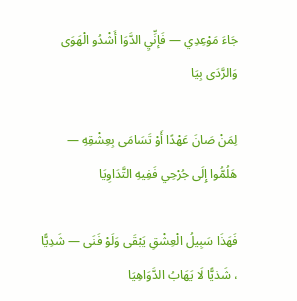جَاءَ مَوْعِدِي — فَإنِّيِ الدَّوَا أَشْدُو الْهَوَى وَالرَّدَى بِيَا

لِمَنْ صَانَ عَهْدًا أَوْ تَسَامَى بِعِشْقِهِ — هَلُمُّوا إِلَى جُرْحِي فَفِيهِ التَّدَاوِيَا

فَهَذَا سَبِيلُ الْعِشْقِ يَبْقَى وَلَوْ فَنَى — شَدِيًّا ، شَذيًّا لَا يَهَابُ الدَّوَاهِيَا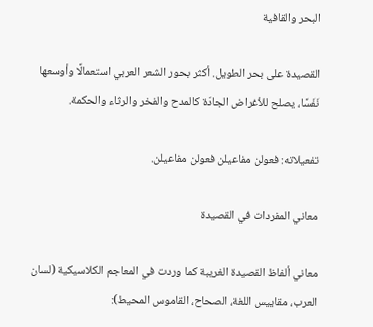البحر والقافية

القصيدة على بحر الطويل. أكثر بحور الشعر العربي استعمالًا وأوسعها نَفَسًا، يصلح للأغراض الجادّة كالمدح والفخر والرثاء والحكمة.

تفعيلاته: فعولن مفاعيلن فعولن مفاعيلن.

معاني المفردات في القصيدة

معاني ألفاظ القصيدة الغريبة كما وردت في المعاجم الكلاسيكية (لسان العرب، مقاييس اللغة، الصحاح، القاموس المحيط):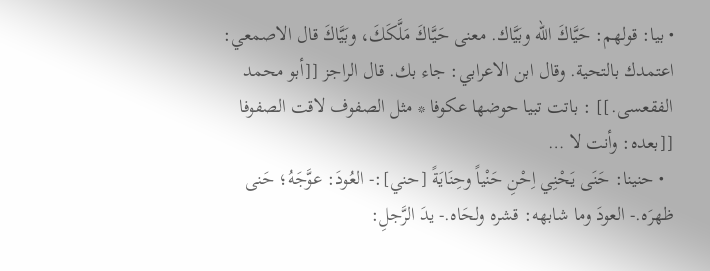• بيا: قولهم: حَيَّاكَ الله وبَيَّاك. معنى حَيَّاكَ مَلَّكَكَ، وبَيَّاكَ قال الاصمعي: اعتمدك بالتحية. وقال ابن الاعرابي: جاء بك. قال الراجز [[أبو محمد الفقعسى.]] : باتت تبيا حوضها عكوفا * مثل الصفوف لاقت الصفوفا [[بعده: وأنت لا …
  • حنينا: حَنَى يَحْنِي اِحْنِ حَنْياً وحِنَايَةً [حني]:- العُودَ: عوَّجَهُ؛ حَنى ظهرَه.- العودَ وما شابهه: قشره ولحَاه.- يدَ الرَّجلِ: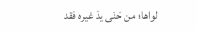لواها؛ من حَنَى يدَ غيره فقد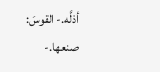أذلَّه.- القوسَ: صنعها.-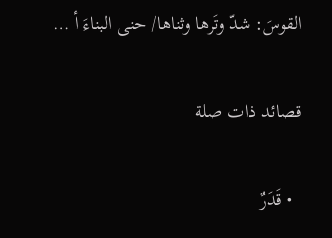القوسَ: شدّ وتَرها وثناها/ حنى البناءَ أ …

قصائد ذات صلة

  • قَدَرٌ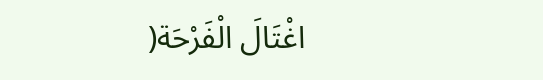اغْتَالَ الْفَرْحَة(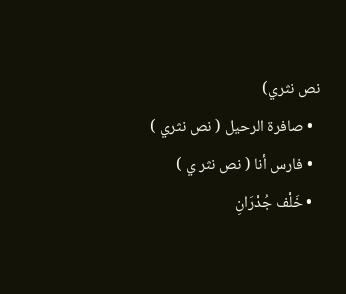نص نثري)
  • صافرة الرحيل ( نص نثري )
  • فارس أنا ( نص نثر ي )
  • خَلْف جُدْرَانِ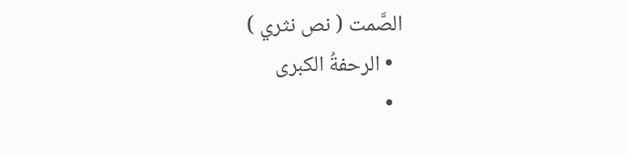الصَّمت ( نص نثري )
  • الرحفةُ الكبرى
  •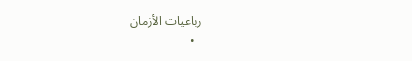رباعيات الأزمان
  •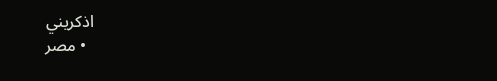اذكريني
  • مصر